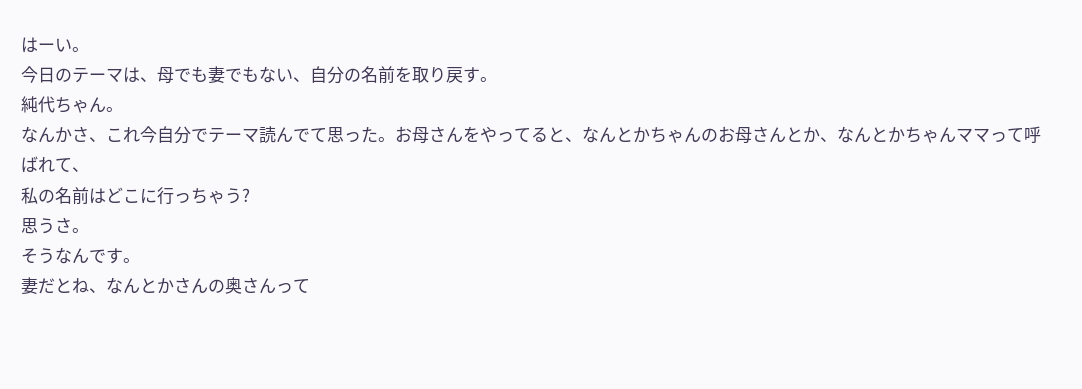はーい。
今日のテーマは、母でも妻でもない、自分の名前を取り戻す。
純代ちゃん。
なんかさ、これ今自分でテーマ読んでて思った。お母さんをやってると、なんとかちゃんのお母さんとか、なんとかちゃんママって呼ばれて、
私の名前はどこに行っちゃう?
思うさ。
そうなんです。
妻だとね、なんとかさんの奥さんって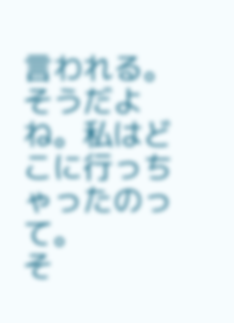言われる。
そうだよね。私はどこに行っちゃったのって。
そ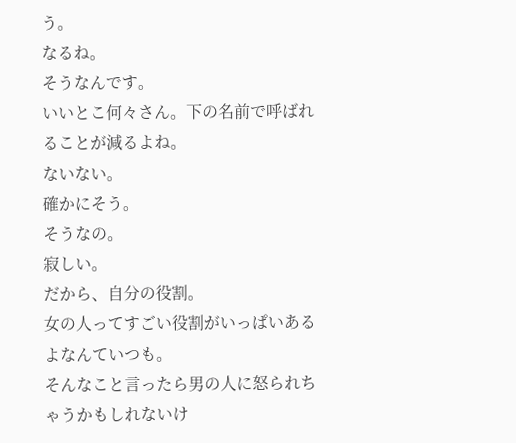う。
なるね。
そうなんです。
いいとこ何々さん。下の名前で呼ばれることが減るよね。
ないない。
確かにそう。
そうなの。
寂しい。
だから、自分の役割。
女の人ってすごい役割がいっぱいあるよなんていつも。
そんなこと言ったら男の人に怒られちゃうかもしれないけ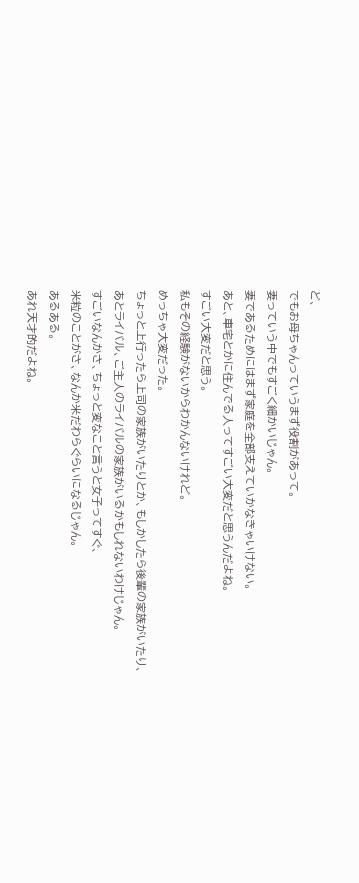ど、
でもお母ちゃんっていうまず役割があって。
妻っていう中でもすごく細かいじゃん。
妻であるためにはまず家庭を全部支えていかなきゃいけない。
あと、車宅とかに住んでる人ってすごい大変だと思うんだよね。
すごい大変だと思う。
私もその経験がないからわかんないけれど。
めっちゃ大変だった。
ちょっと上行ったら上司の家族がいたりとか、もしかしたら後輩の家族がいたり、
あとライバル、ご主人のライバルの家族がいるかもしれないわけじゃん。
すごいなんかさ、ちょっと変なこと言うと女子ってすぐ、
米粒のことがさ、なんか米だわらぐらいになるじゃん。
あるある。
あれ天才的だよね。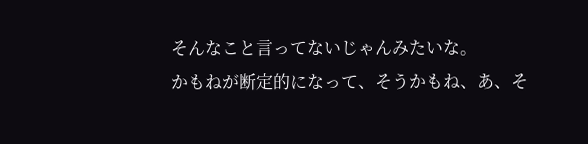そんなこと言ってないじゃんみたいな。
かもねが断定的になって、そうかもね、あ、そ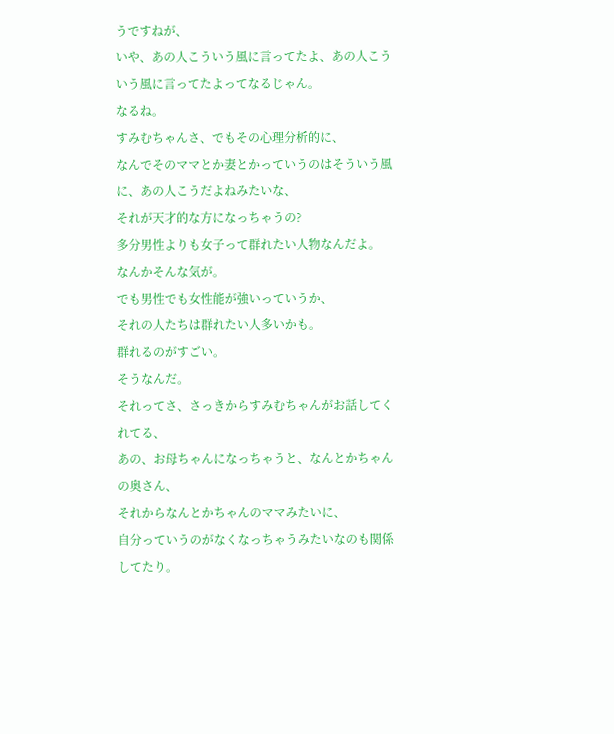うですねが、
いや、あの人こういう風に言ってたよ、あの人こういう風に言ってたよってなるじゃん。
なるね。
すみむちゃんさ、でもその心理分析的に、
なんでそのママとか妻とかっていうのはそういう風に、あの人こうだよねみたいな、
それが天才的な方になっちゃうの?
多分男性よりも女子って群れたい人物なんだよ。
なんかそんな気が。
でも男性でも女性能が強いっていうか、
それの人たちは群れたい人多いかも。
群れるのがすごい。
そうなんだ。
それってさ、さっきからすみむちゃんがお話してくれてる、
あの、お母ちゃんになっちゃうと、なんとかちゃんの奥さん、
それからなんとかちゃんのママみたいに、
自分っていうのがなくなっちゃうみたいなのも関係してたり。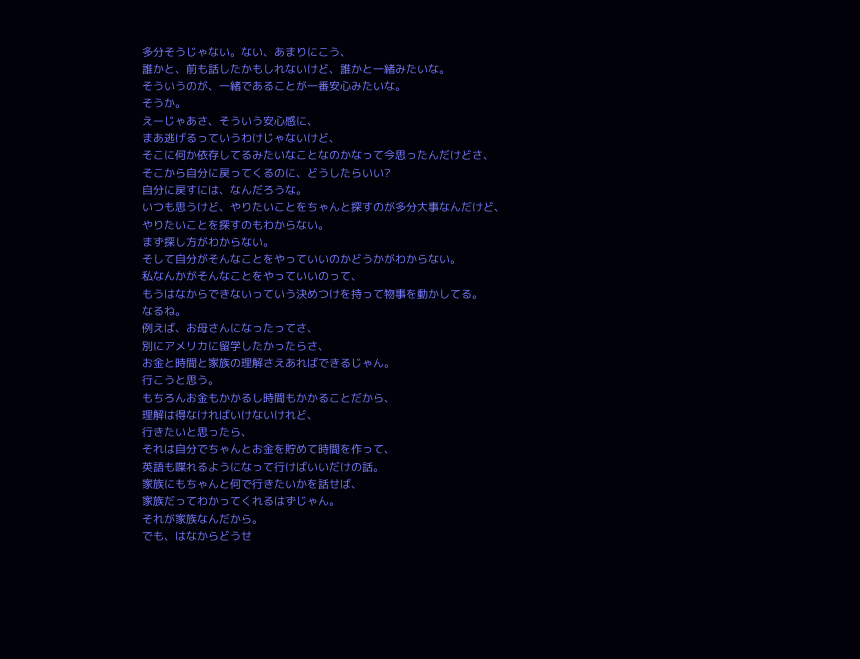多分そうじゃない。ない、あまりにこう、
誰かと、前も話したかもしれないけど、誰かと一緒みたいな。
そういうのが、一緒であることが一番安心みたいな。
そうか。
えーじゃあさ、そういう安心感に、
まあ逃げるっていうわけじゃないけど、
そこに何か依存してるみたいなことなのかなって今思ったんだけどさ、
そこから自分に戻ってくるのに、どうしたらいい?
自分に戻すには、なんだろうな。
いつも思うけど、やりたいことをちゃんと探すのが多分大事なんだけど、
やりたいことを探すのもわからない。
まず探し方がわからない。
そして自分がそんなことをやっていいのかどうかがわからない。
私なんかがそんなことをやっていいのって、
もうはなからできないっていう決めつけを持って物事を動かしてる。
なるね。
例えば、お母さんになったってさ、
別にアメリカに留学したかったらさ、
お金と時間と家族の理解さえあればできるじゃん。
行こうと思う。
もちろんお金もかかるし時間もかかることだから、
理解は得なければいけないけれど、
行きたいと思ったら、
それは自分でちゃんとお金を貯めて時間を作って、
英語も喋れるようになって行けばいいだけの話。
家族にもちゃんと何で行きたいかを話せば、
家族だってわかってくれるはずじゃん。
それが家族なんだから。
でも、はなからどうせ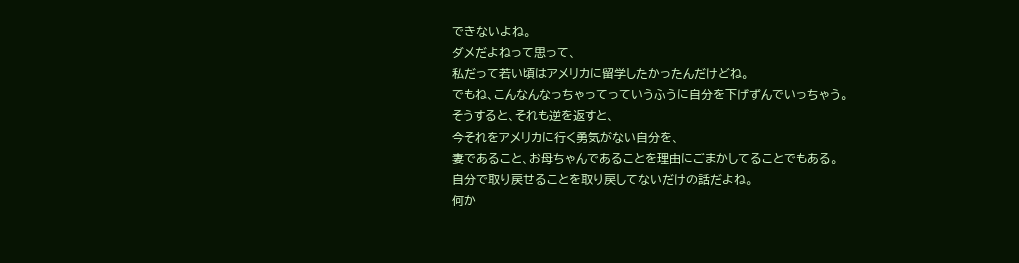できないよね。
ダメだよねって思って、
私だって若い頃はアメリカに留学したかったんだけどね。
でもね、こんなんなっちゃってっていうふうに自分を下げずんでいっちゃう。
そうすると、それも逆を返すと、
今それをアメリカに行く勇気がない自分を、
妻であること、お母ちゃんであることを理由にごまかしてることでもある。
自分で取り戻せることを取り戻してないだけの話だよね。
何か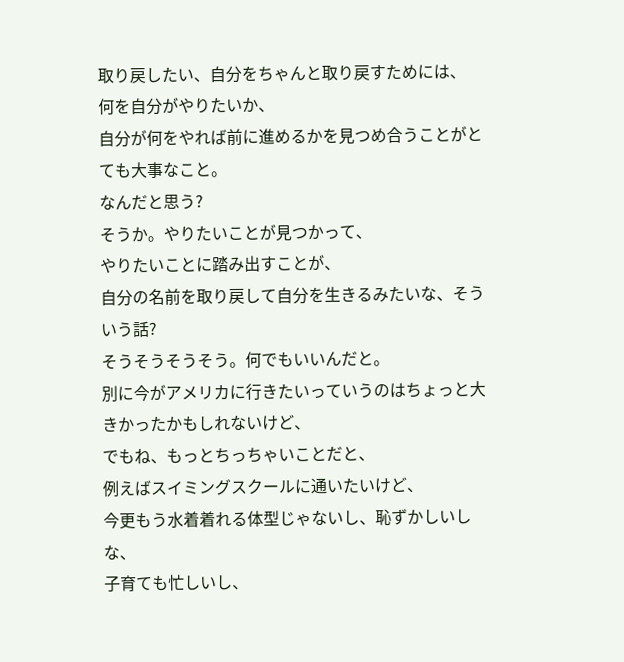取り戻したい、自分をちゃんと取り戻すためには、
何を自分がやりたいか、
自分が何をやれば前に進めるかを見つめ合うことがとても大事なこと。
なんだと思う?
そうか。やりたいことが見つかって、
やりたいことに踏み出すことが、
自分の名前を取り戻して自分を生きるみたいな、そういう話?
そうそうそうそう。何でもいいんだと。
別に今がアメリカに行きたいっていうのはちょっと大きかったかもしれないけど、
でもね、もっとちっちゃいことだと、
例えばスイミングスクールに通いたいけど、
今更もう水着着れる体型じゃないし、恥ずかしいしな、
子育ても忙しいし、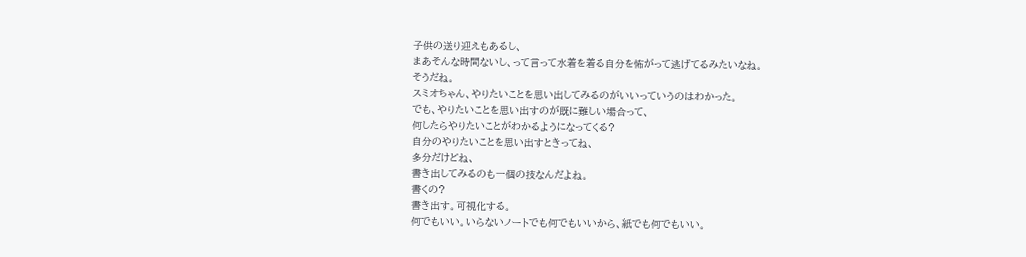子供の送り迎えもあるし、
まあそんな時間ないし、って言って水着を着る自分を怖がって逃げてるみたいなね。
そうだね。
スミオちゃん、やりたいことを思い出してみるのがいいっていうのはわかった。
でも、やりたいことを思い出すのが既に難しい場合って、
何したらやりたいことがわかるようになってくる?
自分のやりたいことを思い出すときってね、
多分だけどね、
書き出してみるのも一個の技なんだよね。
書くの?
書き出す。可視化する。
何でもいい。いらないノートでも何でもいいから、紙でも何でもいい。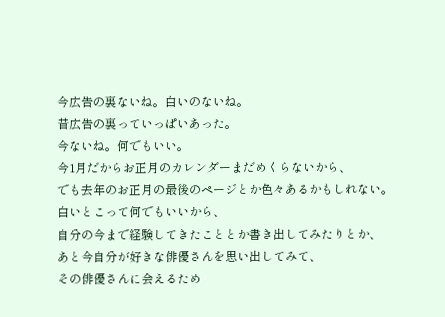今広告の裏ないね。白いのないね。
昔広告の裏っていっぱいあった。
今ないね。何でもいい。
今1月だからお正月のカレンダーまだめくらないから、
でも去年のお正月の最後のページとか色々あるかもしれない。
白いとこって何でもいいから、
自分の今まで経験してきたこととか書き出してみたりとか、
あと今自分が好きな俳優さんを思い出してみて、
その俳優さんに会えるため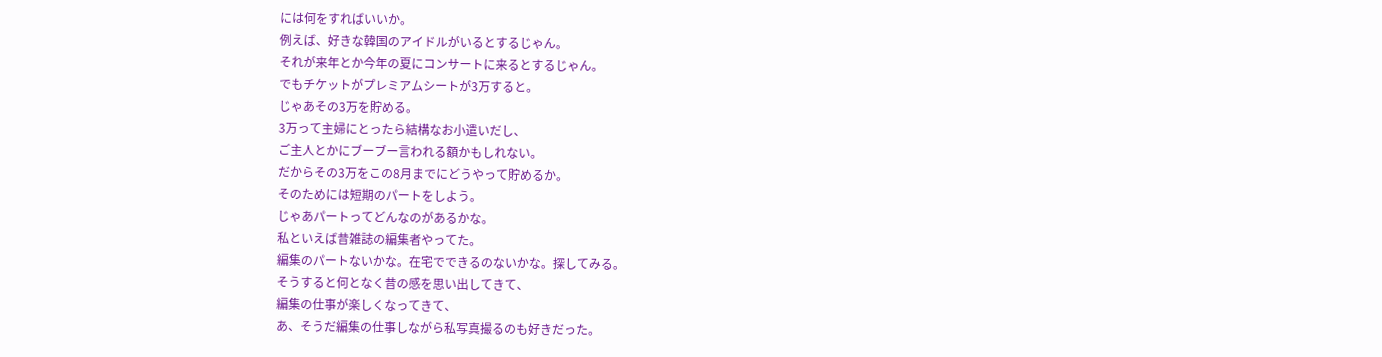には何をすればいいか。
例えば、好きな韓国のアイドルがいるとするじゃん。
それが来年とか今年の夏にコンサートに来るとするじゃん。
でもチケットがプレミアムシートが3万すると。
じゃあその3万を貯める。
3万って主婦にとったら結構なお小遣いだし、
ご主人とかにブーブー言われる額かもしれない。
だからその3万をこの8月までにどうやって貯めるか。
そのためには短期のパートをしよう。
じゃあパートってどんなのがあるかな。
私といえば昔雑誌の編集者やってた。
編集のパートないかな。在宅でできるのないかな。探してみる。
そうすると何となく昔の感を思い出してきて、
編集の仕事が楽しくなってきて、
あ、そうだ編集の仕事しながら私写真撮るのも好きだった。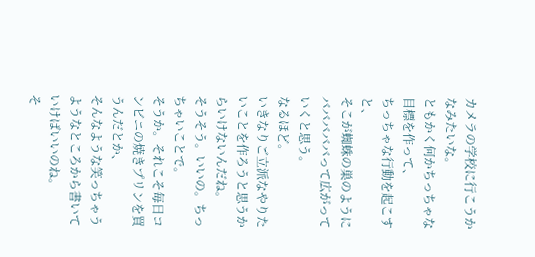カメラの学校に行こうかなみたいな。
ともかく何かちっちゃな目標を作って、
ちっちゃな行動を起こすと、
そこが蜘蛛の巣のようにバババババって広がっていくと思う。
なるほど。
いきなりご立派なやりたいことを作ろうと思うからいけないんだね。
そうそう。いいの。ちっちゃいことで。
そうか。それこそ毎日コンビニの焼きプリンを買うんだとか、
そんなような笑っちゃうようなところから書いていけばいいのね。
そ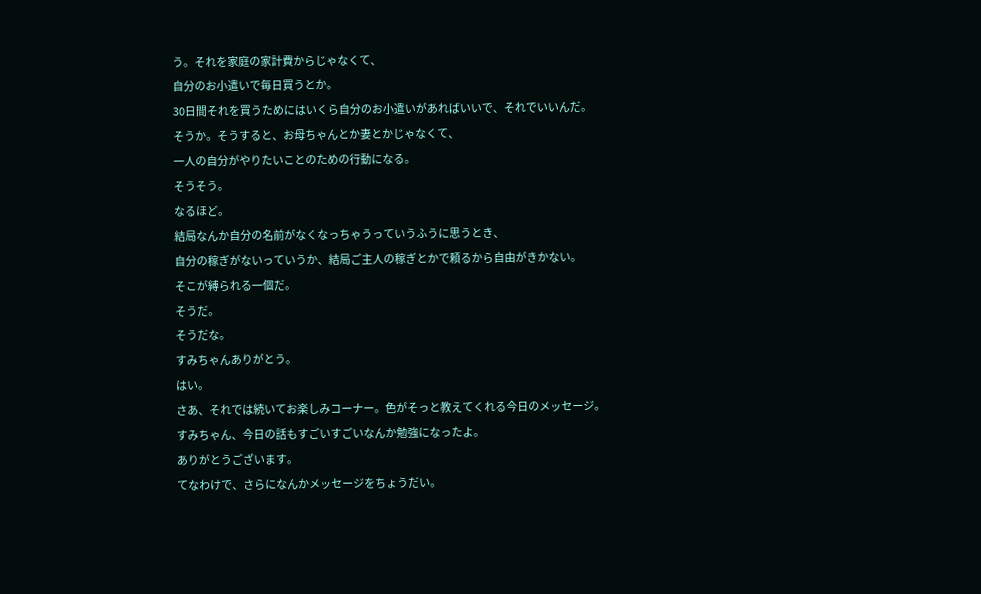う。それを家庭の家計費からじゃなくて、
自分のお小遣いで毎日買うとか。
30日間それを買うためにはいくら自分のお小遣いがあればいいで、それでいいんだ。
そうか。そうすると、お母ちゃんとか妻とかじゃなくて、
一人の自分がやりたいことのための行動になる。
そうそう。
なるほど。
結局なんか自分の名前がなくなっちゃうっていうふうに思うとき、
自分の稼ぎがないっていうか、結局ご主人の稼ぎとかで頼るから自由がきかない。
そこが縛られる一個だ。
そうだ。
そうだな。
すみちゃんありがとう。
はい。
さあ、それでは続いてお楽しみコーナー。色がそっと教えてくれる今日のメッセージ。
すみちゃん、今日の話もすごいすごいなんか勉強になったよ。
ありがとうございます。
てなわけで、さらになんかメッセージをちょうだい。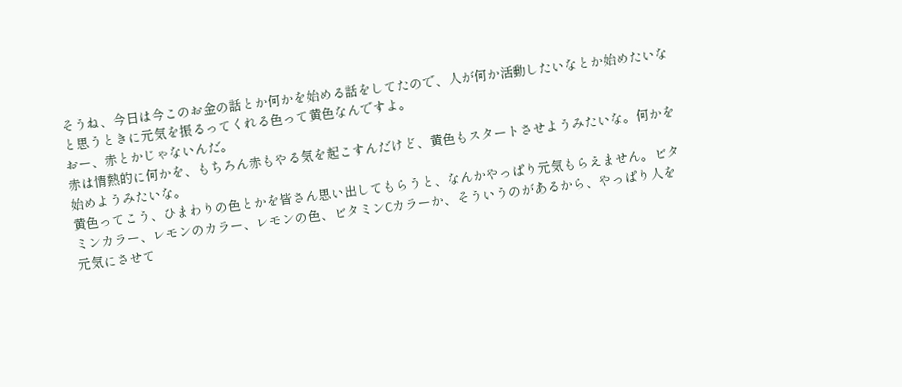そうね、今日は今このお金の話とか何かを始める話をしてたので、人が何か活動したいなとか始めたいなと思うときに元気を振るってくれる色って黄色なんですよ。
おー、赤とかじゃないんだ。
赤は情熱的に何かを、もちろん赤もやる気を起こすんだけど、黄色もスタートさせようみたいな。何かを始めようみたいな。
黄色ってこう、ひまわりの色とかを皆さん思い出してもらうと、なんかやっぱり元気もらえません。ビタミンカラー、レモンのカラー、レモンの色、ビタミンCカラーか、そういうのがあるから、やっぱり人を元気にさせて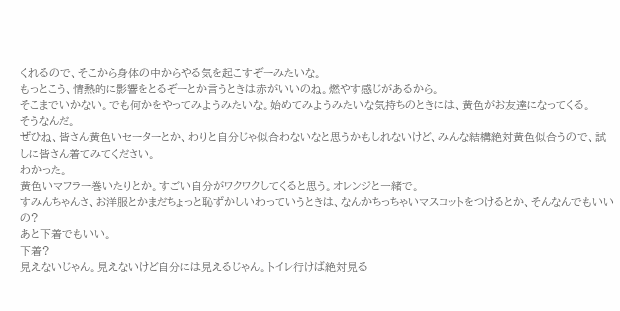くれるので、そこから身体の中からやる気を起こすぞーみたいな。
もっとこう、情熱的に影響をとるぞーとか言うときは赤がいいのね。燃やす感じがあるから。
そこまでいかない。でも何かをやってみようみたいな。始めてみようみたいな気持ちのときには、黄色がお友達になってくる。
そうなんだ。
ぜひね、皆さん黄色いセーターとか、わりと自分じゃ似合わないなと思うかもしれないけど、みんな結構絶対黄色似合うので、試しに皆さん着てみてください。
わかった。
黄色いマフラー巻いたりとか。すごい自分がワクワクしてくると思う。オレンジと一緒で。
すみんちゃんさ、お洋服とかまだちょっと恥ずかしいわっていうときは、なんかちっちゃいマスコットをつけるとか、そんなんでもいいの?
あと下着でもいい。
下着?
見えないじゃん。見えないけど自分には見えるじゃん。トイレ行けば絶対見る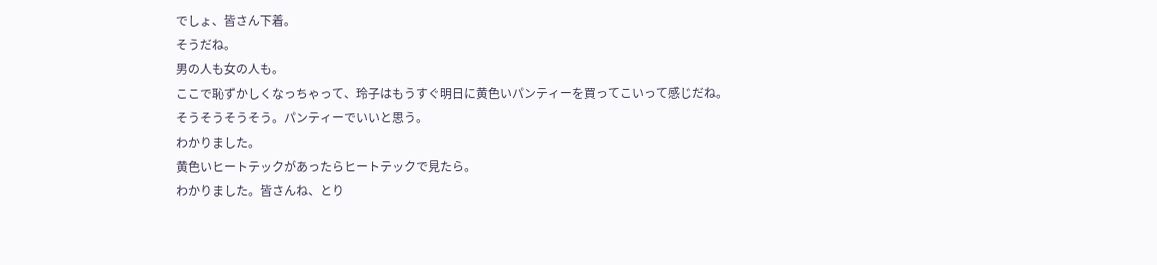でしょ、皆さん下着。
そうだね。
男の人も女の人も。
ここで恥ずかしくなっちゃって、玲子はもうすぐ明日に黄色いパンティーを買ってこいって感じだね。
そうそうそうそう。パンティーでいいと思う。
わかりました。
黄色いヒートテックがあったらヒートテックで見たら。
わかりました。皆さんね、とり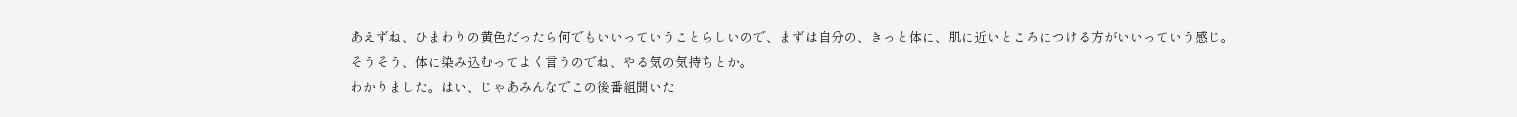あえずね、ひまわりの黄色だったら何でもいいっていうことらしいので、まずは自分の、きっと体に、肌に近いところにつける方がいいっていう感じ。
そうそう、体に染み込むってよく言うのでね、やる気の気持ちとか。
わかりました。はい、じゃあみんなでこの後番組聞いた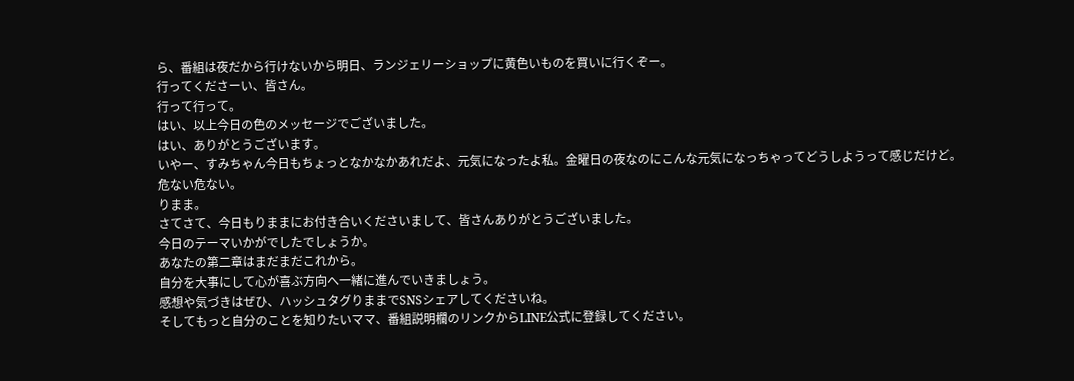ら、番組は夜だから行けないから明日、ランジェリーショップに黄色いものを買いに行くぞー。
行ってくださーい、皆さん。
行って行って。
はい、以上今日の色のメッセージでございました。
はい、ありがとうございます。
いやー、すみちゃん今日もちょっとなかなかあれだよ、元気になったよ私。金曜日の夜なのにこんな元気になっちゃってどうしようって感じだけど。
危ない危ない。
りまま。
さてさて、今日もりままにお付き合いくださいまして、皆さんありがとうございました。
今日のテーマいかがでしたでしょうか。
あなたの第二章はまだまだこれから。
自分を大事にして心が喜ぶ方向へ一緒に進んでいきましょう。
感想や気づきはぜひ、ハッシュタグりままでSNSシェアしてくださいね。
そしてもっと自分のことを知りたいママ、番組説明欄のリンクからLINE公式に登録してください。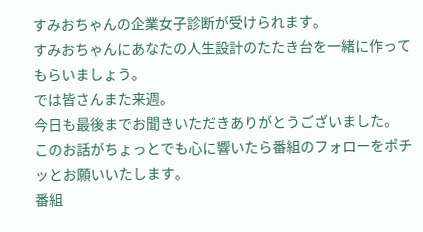すみおちゃんの企業女子診断が受けられます。
すみおちゃんにあなたの人生設計のたたき台を一緒に作ってもらいましょう。
では皆さんまた来週。
今日も最後までお聞きいただきありがとうございました。
このお話がちょっとでも心に響いたら番組のフォローをポチッとお願いいたします。
番組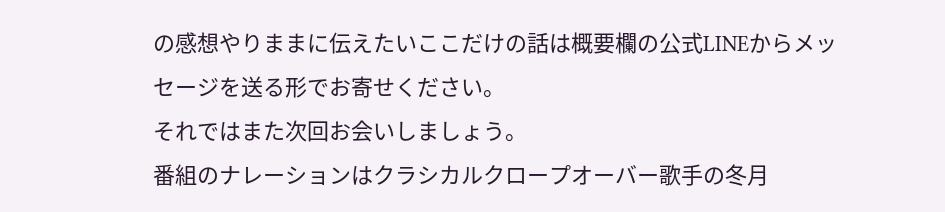の感想やりままに伝えたいここだけの話は概要欄の公式LINEからメッセージを送る形でお寄せください。
それではまた次回お会いしましょう。
番組のナレーションはクラシカルクロープオーバー歌手の冬月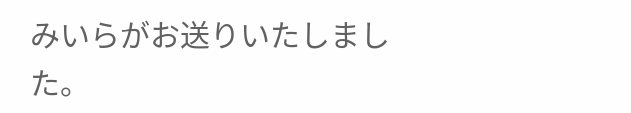みいらがお送りいたしました。